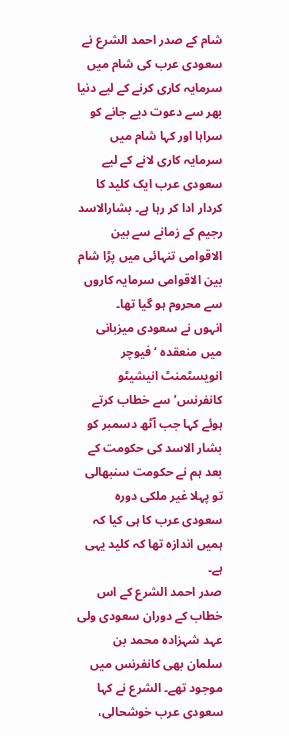شام کے صدر احمد الشرع نے سعودی عرب کی شام میں سرمایہ کاری کرنے کے لیے دنیا بھر سے دعوت دیے جانے کو سراہا اور کہا شام میں سرمایہ کاری لانے کے لیے سعودی عرب ایک کلید کا کردار ادا کر رہا ہے۔ بشارالاسد رجیم کے زمانے سے بین الاقوامی تنہائی میں پڑا شام بین الاقوامی سرمایہ کاروں سے محروم ہو گیا تھا۔
انہوں نے سعودی میزبانی میں منعقدہ ‘فیوچر انویسٹمنٹ انیشیٹو کانفرنس’ سے خطاب کرتے ہوئے کہا جب آٹھ دسمبر کو بشار الاسد کی حکومت کے بعد ہم نے حکومت سنبھالی تو پہلا غیر ملکی دورہ سعودی عرب کا ہی کیا کہ ہمیں اندازہ تھا کہ کلید یہی ہے۔
صدر احمد الشرع کے اس خطاب کے دوران سعودی ولی عہد شہزادہ محمد بن سلمان بھی کانفرنس میں موجود تھے۔ الشرع نے کہا سعودی عرب خوشحالی،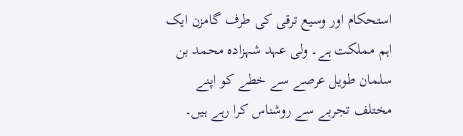استحکام اور وسیع ترقی کی طرف گامزن ایک اہم مملکت ہے۔ ولی عہد شہزادہ محمد بن سلمان طویل عرصے سے خطے کو اپنے مختلف تجربے سے روشناس کرا رہے ہیں۔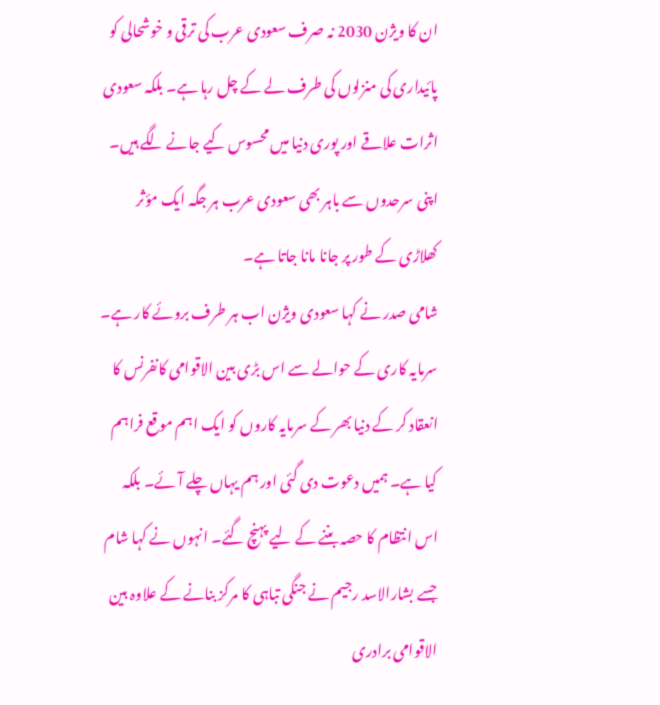ان کا ویژن 2030 نہ صرف سعودی عرب کی ترقی و خوشحالی کو پائیداری کی منزلوں کی طرف لے کے چل رہا ہے۔ بلکہ سعودی اثرات علاقے اور پوری دنیا میں محسوس کیے جانے لگے ہیں۔ اپنی سرحدوں سے باہر بھی سعودی عرب ہر جگہ ایک مؤثر کھلاڑی کے طور پر جانا مانا جاتا ہے۔
شامی صدر نے کہا سعودی ویژن اب ہر طرف بروئے کار ہے۔ سرمایہ کاری کے حوالے سے اس بڑی بین الاقوامی کانفرنس کا انعقاد کر کے دنیا بھر کے سرمایہ کاروں کو ایک اہم موقع فراہم کیا ہے۔ ہمیں دعوت دی گئی اور ہم یہاں چلے آئے۔ بلکہ اس انتظام کا حصہ بننے کے لیے پہنچ گئے۔ انہوں نے کہا شام جسے بشارالاسد رجیم نے جنگی تباہی کا مرکز بنانے کے علاوہ بین الاقوامی برادری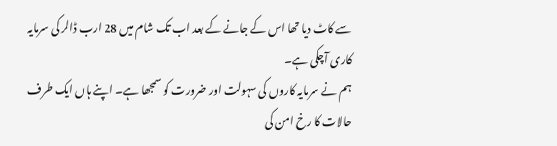سے کاٹ دیا تھا اس کے جانے کے بعد اب تک شام میں 28 ارب ڈالر کی سرمایہ کاری آچکی ہے۔
ہم نے سرمایہ کاروں کی سہولت اور ضرورت کو سمجھا ہے۔ اپنے ہاں ایک طرف حالات کا رخ امن کی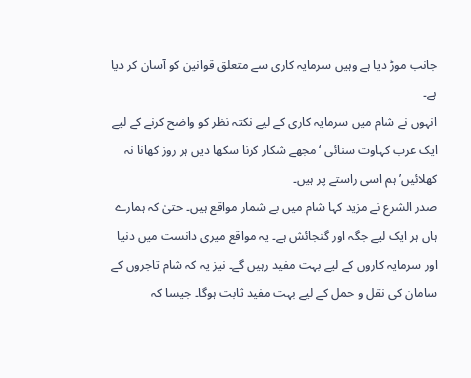جانب موڑ دیا ہے وہیں سرمایہ کاری سے متعلق قوانین کو آسان کر دیا ہے۔
انہوں نے شام میں سرمایہ کاری کے لیے نکتہ نظر کو واضح کرنے کے لیے ایک عرب کہاوت سنائی ‘ مجھے شکار کرنا سکھا دیں ہر روز کھانا نہ کھلائیں’ ہم اسی راستے پر ہیں۔
صدر الشرع نے مزید کہا شام میں بے شمار مواقع ہیں۔ حتیٰ کہ ہمارے ہاں ہر ایک لیے جگہ اور گنجائش ہے۔ یہ مواقع میری دانست میں دنیا اور سرمایہ کاروں کے لیے بہت مفید رہیں گے۔ نیز یہ کہ شام تاجروں کے سامان کی نقل و حمل کے لیے بہت مفید ثابت ہوگا۔ جیسا کہ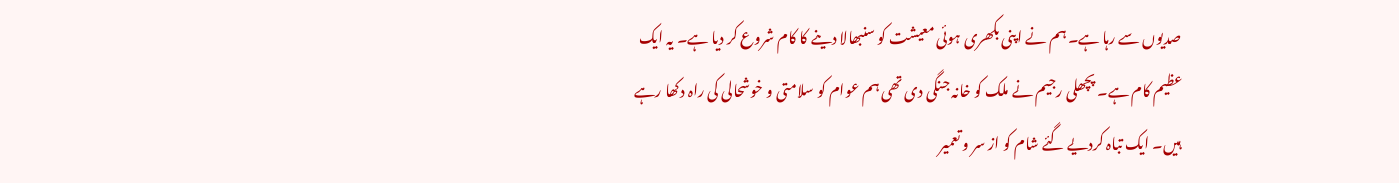صدیوں سے رہا ہے۔ ہم نے اپنی بکھری ہوئی معیشت کو سنبھالا دینے کا کام شروع کر دیا ہے۔ یہ ایک عظیم کام ہے۔ پچھلی رجیم نے ملک کو خانہ جنگی دی تھی ہم عوام کو سلامتی و خوشحالی کی راہ دکھا رہے ہیں۔ ایک تباہ کردیے گئے شام کو از سر و تعمیر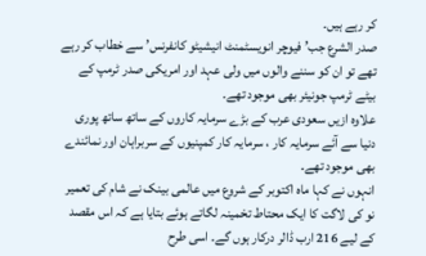کر رہے ہیں۔
صدر الشرع جب’ فیوچر انویسٹمنٹ انیشیٹو کانفرنس’ سے خطاب کر رہے تھے تو ان کو سننے والوں میں ولی عہد اور امریکی صدر ٹرمپ کے بیٹے ٹرمپ جونیئر بھی موجود تھے۔
علاوہ ازیں سعودی عرب کے بڑے سرمایہ کاروں کے ساتھ ساتھ پوری دنیا سے آئے سرمایہ کار ، سرمایہ کار کمپنیوں کے سربراہان اور نمائندے بھی موجود تھے۔
انہوں نے کہا ماہ اکتوبر کے شروع میں عالمی بینک نے شام کی تعمیر نو کی لاگت کا ایک محتاط تخمینہ لگاتے ہوئے بتایا ہے کہ اس مقصد کے لیے 216 ارب ڈالر درکار ہوں گے۔ اسی طرح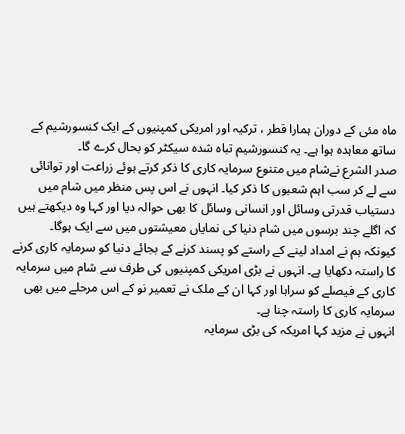ماہ مئی کے دوران ہمارا قطر ، ترکیہ اور امریکی کمپنیوں کے ایک کنسورشیم کے ساتھ معاہدہ ہوا ہے۔ یہ کنسورشیم تباہ شدہ سیکٹر کو بحال کرے گا۔
صدر الشرع نےشام میں متنوع سرمایہ کاری کا ذکر کرتے ہوئے زراعت اور توانائی سے لے کر سب اہم شعبوں کا ذکر کیا۔ انہوں نے اس پس منظر میں شام میں دستیاب قدرتی وسائل اور انسانی وسائل کا بھی حوالہ دیا اور کہا وہ دیکھتے ہیں کہ اگلے چند برسوں میں شام دنیا کی نمایاں معیشتوں میں سے ایک ہوگا۔
کیونکہ ہم نے امداد لینے کے راستے کو پسند کرنے کے بجائے دنیا کو سرمایہ کاری کرنے کا راستہ دکھایا ہے۔ انہوں نے بڑی امریکی کمپنیوں کی طرف سے شام میں سرمایہ کاری کے فیصلے کو سراہا اور کہا ان کے ملک نے تعمیر نو کے اس مرحلے میں بھی سرمایہ کاری کا راستہ چنا ہے۔
انہوں نے مزید کہا امریکہ کی بڑی سرمایہ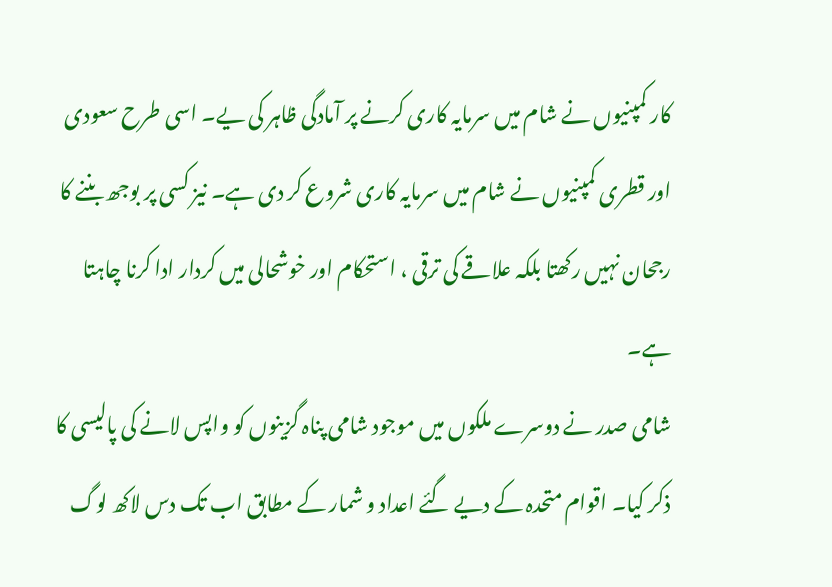کار کمپنیوں نے شام میں سرمایہ کاری کرنے پر آمادگی ظاہر کی یے۔ اسی طرح سعودی اور قطری کمپنیوں نے شام میں سرمایہ کاری شروع کر دی ہے۔ نیز کسی پر بوجھ بننے کا رجحان نہیں رکھتا بلکہ علاقے کی ترقی ، استحکام اور خوشحالی میں کردار ادا کرنا چاہتا ہے۔
شامی صدر نے دوسرے ملکوں میں موجود شامی پناہ گزینوں کو واپس لانے کی پالیسی کا ذکر کیا۔ اقوام متحدہ کے دیے گئے اعداد و شمار کے مطابق اب تک دس لاکھ لوگ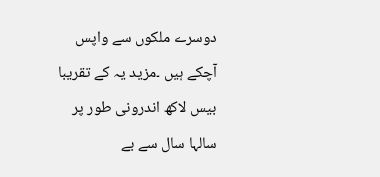دوسرے ملکوں سے واپس آچکے ہیں ۔مزید یہ کے تقریبا بیس لاکھ اندرونی طور پر سالہا سال سے بے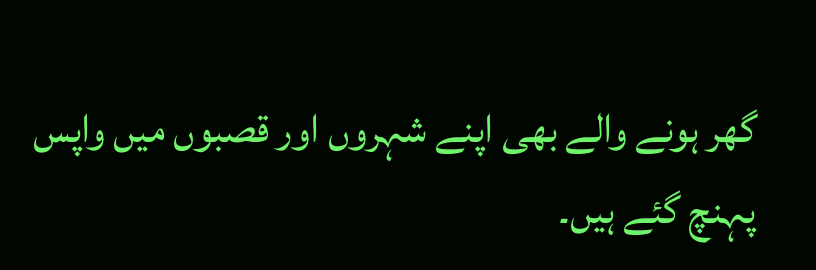گھر ہونے والے بھی اپنے شہروں اور قصبوں میں واپس پہنچ گئے ہیں۔